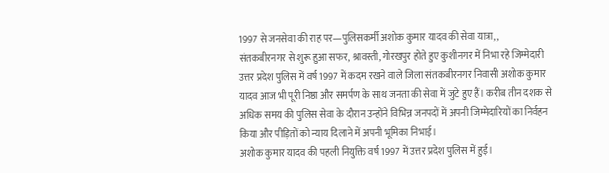1997 से जनसेवा की राह पर—पुलिसकर्मी अशोक कुमार यादव की सेवा यात्रा,,
संतकबीरनगर से शुरू हुआ सफर, श्रावस्ती, गोरखपुर होते हुए कुशीनगर में निभा रहे जिम्मेदारी
उत्तर प्रदेश पुलिस में वर्ष 1997 में कदम रखने वाले जिला संतकबीरनगर निवासी अशोक कुमार यादव आज भी पूरी निष्ठा और समर्पण के साथ जनता की सेवा में जुटे हुए हैं। करीब तीन दशक से अधिक समय की पुलिस सेवा के दौरान उन्होंने विभिन्न जनपदों में अपनी जिम्मेदारियों का निर्वहन किया और पीड़ितों को न्याय दिलाने में अपनी भूमिका निभाई।
अशोक कुमार यादव की पहली नियुक्ति वर्ष 1997 में उत्तर प्रदेश पुलिस में हुई।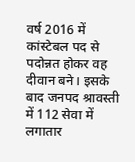वर्ष 2016 में कांस्टेबल पद से पदोन्नत होकर वह दीवान बने। इसके बाद जनपद श्रावस्ती में 112 सेवा में लगातार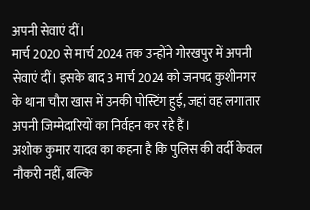अपनी सेवाएं दीं।
मार्च 2020 से मार्च 2024 तक उन्होंने गोरखपुर में अपनी सेवाएं दीं। इसके बाद 3 मार्च 2024 को जनपद कुशीनगर के थाना चौरा खास में उनकी पोस्टिंग हुई, जहां वह लगातार अपनी जिम्मेदारियों का निर्वहन कर रहे हैं।
अशोक कुमार यादव का कहना है कि पुलिस की वर्दी केवल नौकरी नहीं, बल्कि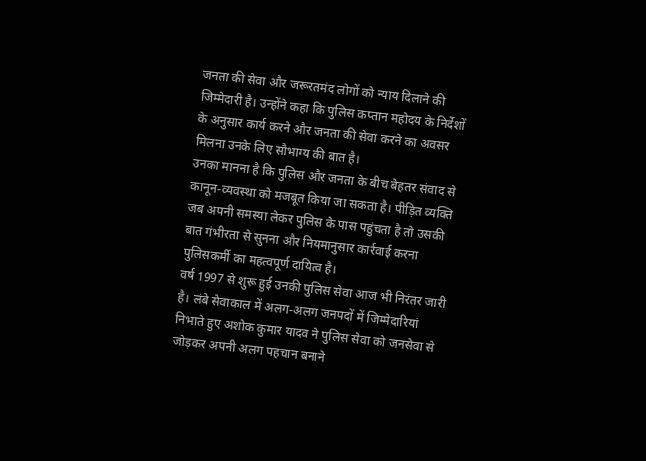जनता की सेवा और जरूरतमंद लोगों को न्याय दिलाने की जिम्मेदारी है। उन्होंने कहा कि पुलिस कप्तान महोदय के निर्देशों के अनुसार कार्य करने और जनता की सेवा करने का अवसर मिलना उनके लिए सौभाग्य की बात है।
उनका मानना है कि पुलिस और जनता के बीच बेहतर संवाद से कानून-व्यवस्था को मजबूत किया जा सकता है। पीड़ित व्यक्ति जब अपनी समस्या लेकर पुलिस के पास पहुंचता है तो उसकी बात गंभीरता से सुनना और नियमानुसार कार्रवाई करना पुलिसकर्मी का महत्वपूर्ण दायित्व है।
वर्ष 1997 से शुरू हुई उनकी पुलिस सेवा आज भी निरंतर जारी है। लंबे सेवाकाल में अलग-अलग जनपदों में जिम्मेदारियां निभाते हुए अशोक कुमार यादव ने पुलिस सेवा को जनसेवा से जोड़कर अपनी अलग पहचान बनाने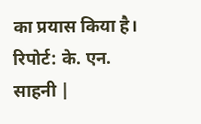का प्रयास किया है।
रिपोर्ट: के. एन. साहनी |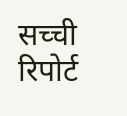सच्ची रिपोर्ट